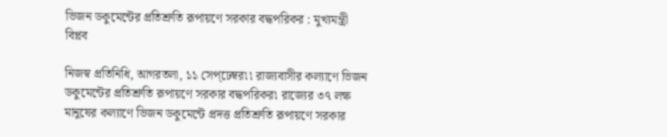ভিজন ডকুমেন্টের প্রতিশ্রুতি রূপায়ণে সরকার বদ্ধপরিকর : মুখ্যমন্ত্রী বিপ্লব

নিজস্ব প্রতিনিধি, আগরতলা, ১১ সেপ্ঢেম্বর৷৷ রাজ্যবাসীর কল্যাণে ভিজন ডকুমেন্টের প্রতিশ্রুতি রূপায়ণে সরকার বদ্ধপরিকর৷ রাজ্যের ৩৭ লক্ষ মানুষের কল্যাণে ভিজন ডকুমেন্টে প্রদত্ত প্রতিশ্রুতি রূপায়ণে সরকার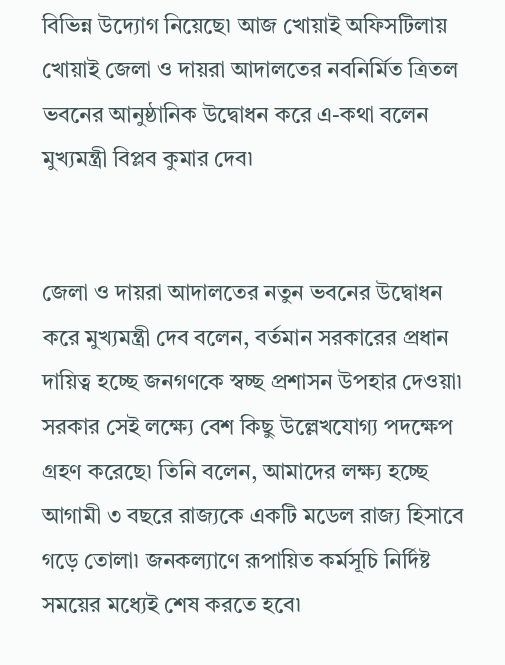বিভিন্ন উদ্যোগ নিয়েছে৷ আজ খোয়াই অফিসটিলায় খোয়াই জেলা ও দায়রা আদালতের নবনির্মিত ত্রিতল ভবনের আনুষ্ঠানিক উদ্বোধন করে এ-কথা বলেন মুখ্যমন্ত্রী বিপ্লব কুমার দেব৷


জেলা ও দায়রা আদালতের নতুন ভবনের উদ্বোধন করে মুখ্যমন্ত্রী দেব বলেন, বর্তমান সরকারের প্রধান দায়িত্ব হচ্ছে জনগণকে স্বচ্ছ প্রশাসন উপহার দেওয়া৷ সরকার সেই লক্ষ্যে বেশ কিছু উল্লেখযোগ্য পদক্ষেপ গ্রহণ করেছে৷ তিনি বলেন, আমাদের লক্ষ্য হচ্ছে আগামী ৩ বছরে রাজ্যকে একটি মডেল রাজ্য হিসাবে গড়ে তোলা৷ জনকল্যাণে রূপায়িত কর্মসূচি নির্দিষ্ট সময়ের মধ্যেই শেষ করতে হবে৷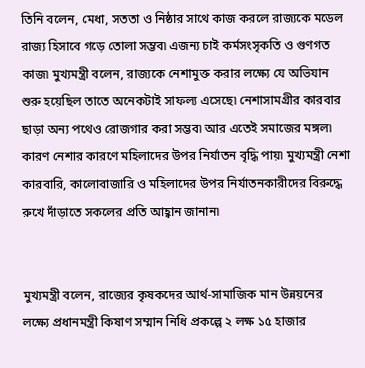তিনি বলেন, মেধা, সততা ও নিষ্ঠার সাথে কাজ করলে রাজ্যকে মডেল রাজ্য হিসাবে গড়ে তোলা সম্ভব৷ এজন্য চাই কর্মসংসৃকতি ও গুণগত কাজ৷ মুখ্যমন্ত্রী বলেন, রাজ্যকে নেশামুক্ত করার লক্ষ্যে যে অভিযান শুরু হয়েছিল তাতে অনেকটাই সাফল্য এসেছে৷ নেশাসামগ্রীর কারবার ছাড়া অন্য পথেও রোজগার করা সম্ভব৷ আর এতেই সমাজের মঙ্গল৷ কারণ নেশার কারণে মহিলাদের উপর নির্যাতন বৃদ্ধি পায়৷ মুখ্যমন্ত্রী নেশা কারবারি, কালোবাজারি ও মহিলাদের উপর নির্যাতনকারীদের বিরুদ্ধে রুখে দাঁড়াতে সকলের প্রতি আহ্বান জানান৷


মুখ্যমন্ত্রী বলেন, রাজ্যের কৃষকদের আর্থ-সামাজিক মান উন্নয়নের লক্ষ্যে প্রধানমন্ত্রী কিষাণ সম্মান নিধি প্রকল্পে ২ লক্ষ ১৫ হাজার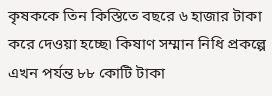কৃষককে তিন কিস্তিতে বছরে ৬ হাজার টাকা করে দেওয়া হচ্ছে৷ কিষাণ সম্মান নিধি প্রকল্পে এখন পর্যন্ত ৮৮ কোটি টাকা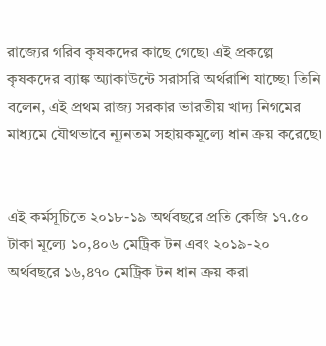রাজ্যের গরিব কৃষকদের কাছে গেছে৷ এই প্রকল্পে কৃষকদের ব্যাঙ্ক অ্যাকাউন্টে সরাসরি অর্থরাশি যাচ্ছে৷ তিনি বলেন, এই প্রথম রাজ্য সরকার ভারতীয় খাদ্য নিগমের মাধ্যমে যৌথভাবে ন্যূনতম সহায়কমূল্যে ধান ক্রয় করেছে৷


এই কর্মসূচিতে ২০১৮-১৯ অর্থবছরে প্রতি কেজি ১৭.৫০ টাকা মূল্যে ১০,৪০৬ মেট্রিক টন এবং ২০১৯-২০ অর্থবছরে ১৬,৪৭০ মেট্রিক টন ধান ক্রয় করা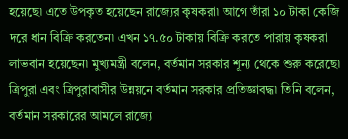হয়েছে৷ এতে উপকৃত হয়েছেন রাজ্যের কৃষকরা৷ আগে তাঁরা ১০ টাকা কেজি দরে ধান বিক্রি করতেন৷ এখন ১৭.৫০ টাকায় বিক্রি করতে পারায় কৃষকরা লাভবান হয়েছেন৷ মুখ্যমন্ত্রী বলেন, বর্তমান সরকার শূন্য থেকে শুরু করেছে৷ ত্রিপুরা এবং ত্রিপুরাবাসীর উন্নয়নে বর্তমান সরকার প্রতিজ্ঞাবদ্ধ৷ তিনি বলেন, বর্তমান সরকারের আমলে রাজ্যে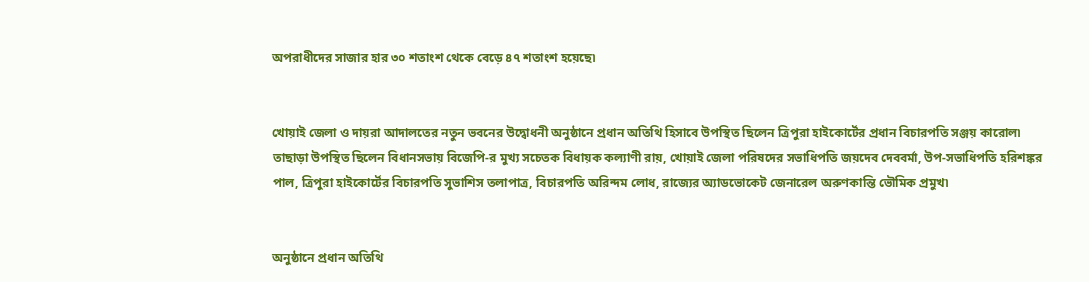অপরাধীদের সাজার হার ৩০ শতাংশ থেকে বেড়ে ৪৭ শতাংশ হয়েছে৷


খোয়াই জেলা ও দায়রা আদালতের নতুন ভবনের উদ্বোধনী অনুষ্ঠানে প্রধান অতিথি হিসাবে উপস্থিত ছিলেন ত্রিপুরা হাইকোর্টের প্রধান বিচারপতি সঞ্জয় কারোল৷ তাছাড়া উপস্থিত ছিলেন বিধানসভায় বিজেপি-র মুখ্য সচেতক বিধায়ক কল্যাণী রায়, খোয়াই জেলা পরিষদের সভাধিপতি জয়দেব দেববর্মা, উপ-সভাধিপতি হরিশঙ্কর পাল, ত্রিপুরা হাইকোর্টের বিচারপতি সুভাশিস তলাপাত্র, বিচারপতি অরিন্দম লোধ, রাজ্যের অ্যাডভোকেট জেনারেল অরুণকান্তি ভৌমিক প্রমুখ৷


অনুষ্ঠানে প্রধান অতিথি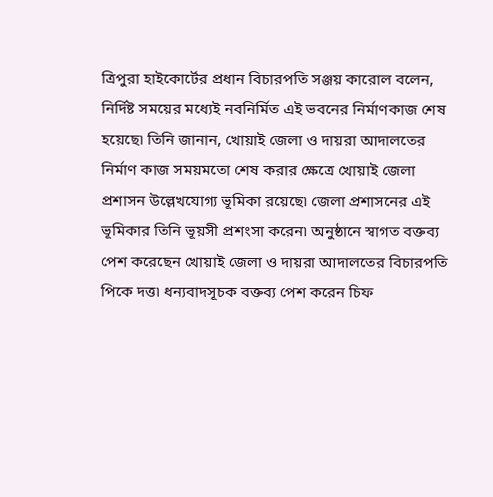ত্রিপুরা হাইকোর্টের প্রধান বিচারপতি সঞ্জয় কারোল বলেন, নির্দিষ্ট সময়ের মধ্যেই নবনির্মিত এই ভবনের নির্মাণকাজ শেষ হয়েছে৷ তিনি জানান, খোয়াই জেলা ও দায়রা আদালতের নির্মাণ কাজ সময়মতো শেষ করার ক্ষেত্রে খোয়াই জেলা প্রশাসন উল্লেখযোগ্য ভূমিকা রয়েছে৷ জেলা প্রশাসনের এই ভূমিকার তিনি ভূয়সী প্রশংসা করেন৷ অনুষ্ঠানে স্বাগত বক্তব্য পেশ করেছেন খোয়াই জেলা ও দায়রা আদালতের বিচারপতি পিকে দত্ত৷ ধন্যবাদসূচক বক্তব্য পেশ করেন চিফ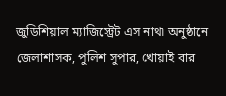জুডিশিয়াল ম্যাজিস্ট্রেট এস নাথ৷ অনুষ্ঠানে জেলাশাসক, পুলিশ সুপার, খোয়াই বার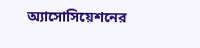অ্যাসোসিয়েশনের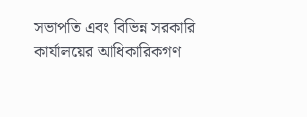সভাপতি এবং বিভিন্ন সরকারি কার্যালয়ের আধিকারিকগণ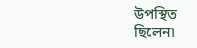উপস্থিত ছিলেন৷